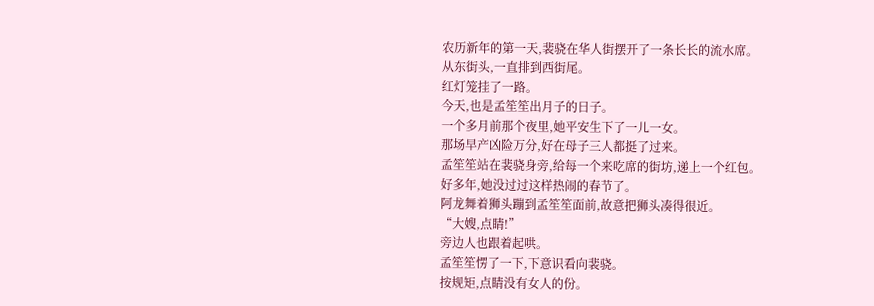农历新年的第一天,裴骁在华人街摆开了一条长长的流水席。
从东街头,一直排到西街尾。
红灯笼挂了一路。
今天,也是孟笙笙出月子的日子。
一个多月前那个夜里,她平安生下了一儿一女。
那场早产凶险万分,好在母子三人都挺了过来。
孟笙笙站在裴骁身旁,给每一个来吃席的街坊,递上一个红包。
好多年,她没过过这样热闹的春节了。
阿龙舞着狮头蹦到孟笙笙面前,故意把狮头凑得很近。
“大嫂,点睛!”
旁边人也跟着起哄。
孟笙笙愣了一下,下意识看向裴骁。
按规矩,点睛没有女人的份。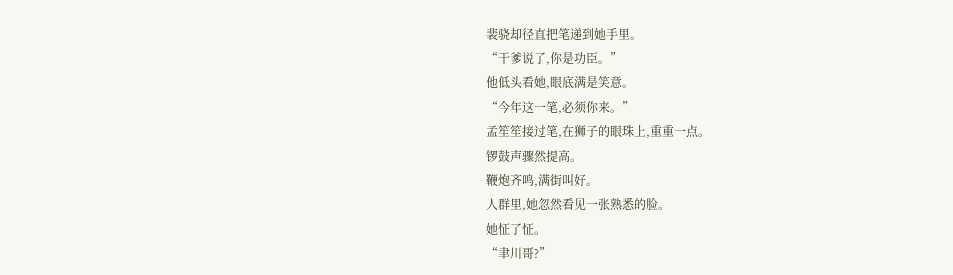裴骁却径直把笔递到她手里。
“干爹说了,你是功臣。”
他低头看她,眼底满是笑意。
“今年这一笔,必须你来。”
孟笙笙接过笔,在狮子的眼珠上,重重一点。
锣鼓声骤然提高。
鞭炮齐鸣,满街叫好。
人群里,她忽然看见一张熟悉的脸。
她怔了怔。
“聿川哥?”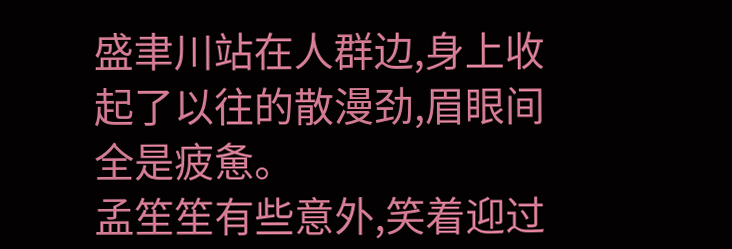盛聿川站在人群边,身上收起了以往的散漫劲,眉眼间全是疲惫。
孟笙笙有些意外,笑着迎过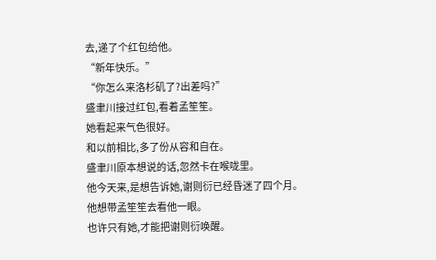去,递了个红包给他。
“新年快乐。”
“你怎么来洛杉矶了?出差吗?”
盛聿川接过红包,看着孟笙笙。
她看起来气色很好。
和以前相比,多了份从容和自在。
盛聿川原本想说的话,忽然卡在喉咙里。
他今天来,是想告诉她,谢则衍已经昏迷了四个月。
他想带孟笙笙去看他一眼。
也许只有她,才能把谢则衍唤醒。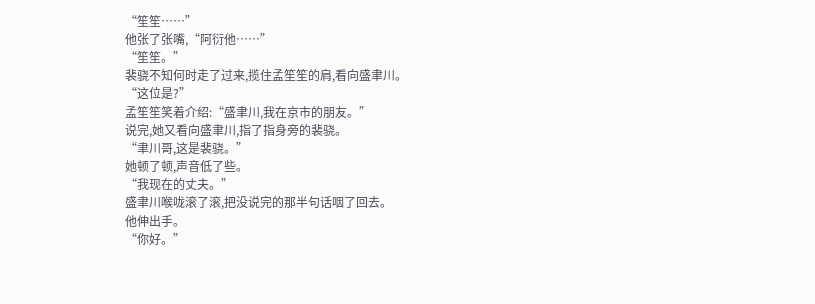“笙笙……”
他张了张嘴,“阿衍他……”
“笙笙。”
裴骁不知何时走了过来,揽住孟笙笙的肩,看向盛聿川。
“这位是?”
孟笙笙笑着介绍:“盛聿川,我在京市的朋友。”
说完,她又看向盛聿川,指了指身旁的裴骁。
“聿川哥,这是裴骁。”
她顿了顿,声音低了些。
“我现在的丈夫。”
盛聿川喉咙滚了滚,把没说完的那半句话咽了回去。
他伸出手。
“你好。”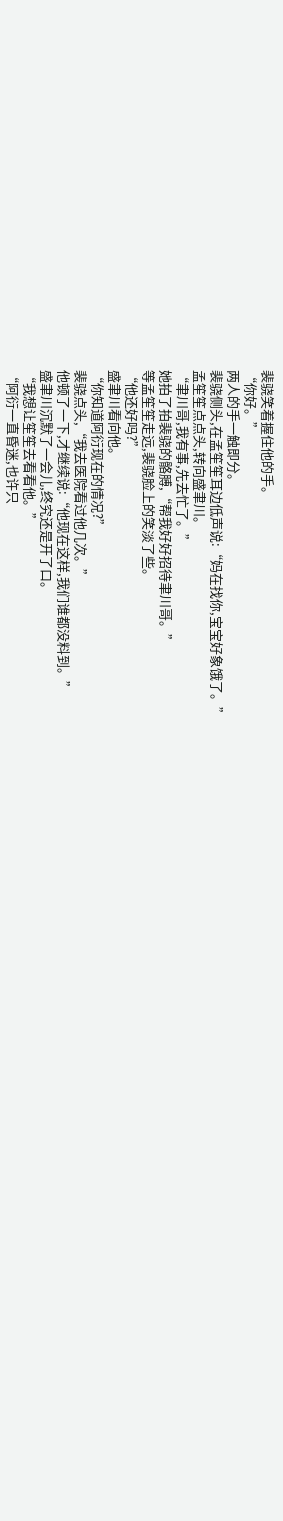裴骁笑着握住他的手。
“你好。”
两人的手一触即分。
裴骁侧头,在孟笙笙耳边低声说:“妈在找你,宝宝好象饿了。”
孟笙笙点点头,转向盛聿川。
“聿川哥,我有事,先去忙了。”
她拍了拍裴骁的骼膊,“帮我好好招待聿川哥。”
等孟笙笙走远,裴骁脸上的笑淡了些。
“他还好吗?”
盛聿川看向他。
“你知道阿衍现在的情况?”
裴骁点头,“我去医院看过他几次。”
他顿了一下,才继续说:“他现在这样,我们谁都没料到。”
盛聿川沉默了一会儿,终究还是开了口。
“我想让笙笙去看看他。”
“阿衍一直昏迷,也许只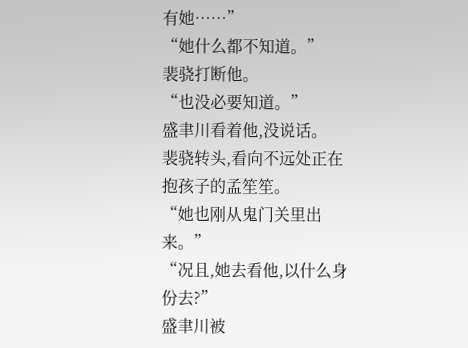有她……”
“她什么都不知道。”
裴骁打断他。
“也没必要知道。”
盛聿川看着他,没说话。
裴骁转头,看向不远处正在抱孩子的孟笙笙。
“她也刚从鬼门关里出来。”
“况且,她去看他,以什么身份去?”
盛聿川被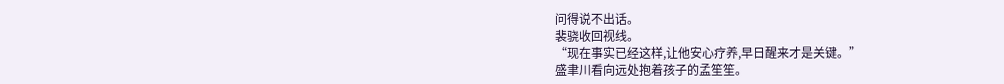问得说不出话。
裴骁收回视线。
“现在事实已经这样,让他安心疗养,早日醒来才是关键。”
盛聿川看向远处抱着孩子的孟笙笙。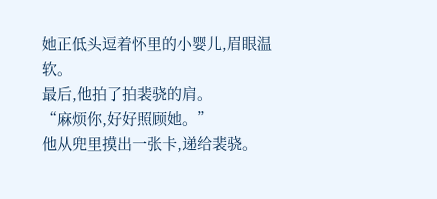她正低头逗着怀里的小婴儿,眉眼温软。
最后,他拍了拍裴骁的肩。
“麻烦你,好好照顾她。”
他从兜里摸出一张卡,递给裴骁。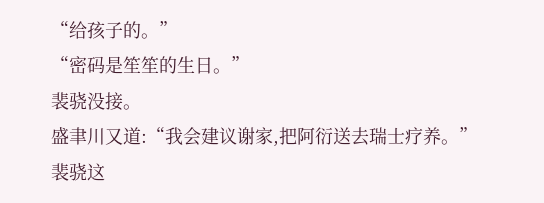“给孩子的。”
“密码是笙笙的生日。”
裴骁没接。
盛聿川又道:“我会建议谢家,把阿衍送去瑞士疗养。”
裴骁这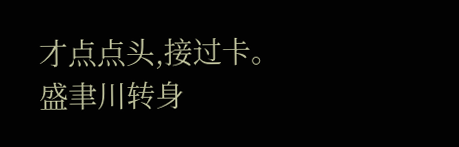才点点头,接过卡。
盛聿川转身